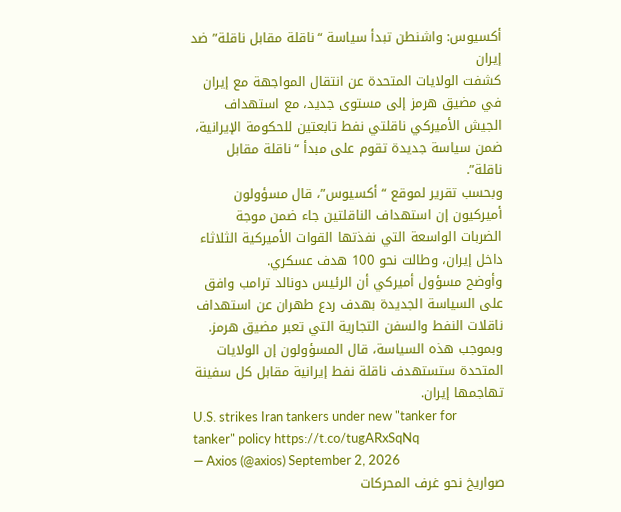أكسيوس: واشنطن تبدأ سياسة “ناقلة مقابل ناقلة” ضد إيران
كشفت الولايات المتحدة عن انتقال المواجهة مع إيران في مضيق هرمز إلى مستوى جديد، مع استهداف الجيش الأميركي ناقلتي نفط تابعتين للحكومة الإيرانية، ضمن سياسة جديدة تقوم على مبدأ “ناقلة مقابل ناقلة”.
وبحسب تقرير لموقع “أكسيوس”، قال مسؤولون أميركيون إن استهداف الناقلتين جاء ضمن موجة الضربات الواسعة التي نفذتها القوات الأميركية الثلاثاء داخل إيران، وطالت نحو 100 هدف عسكري.
وأوضح مسؤول أميركي أن الرئيس دونالد ترامب وافق على السياسة الجديدة بهدف ردع طهران عن استهداف ناقلات النفط والسفن التجارية التي تعبر مضيق هرمز.
وبموجب هذه السياسة، قال المسؤولون إن الولايات المتحدة ستستهدف ناقلة نفط إيرانية مقابل كل سفينة تهاجمها إيران.
U.S. strikes Iran tankers under new "tanker for tanker" policy https://t.co/tugARxSqNq
— Axios (@axios) September 2, 2026
صواريخ نحو غرف المحركات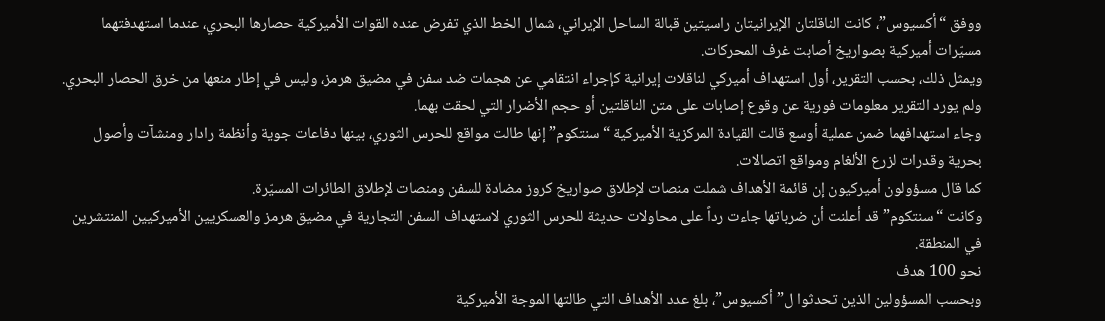ووفق “أكسيوس”، كانت الناقلتان الإيرانيتان راسيتين قبالة الساحل الإيراني، شمال الخط الذي تفرض عنده القوات الأميركية حصارها البحري، عندما استهدفتهما مسيّرات أميركية بصواريخ أصابت غرف المحركات.
ويمثل ذلك، بحسب التقرير، أول استهداف أميركي لناقلات إيرانية كإجراء انتقامي عن هجمات ضد سفن في مضيق هرمز، وليس في إطار منعها من خرق الحصار البحري.
ولم يورد التقرير معلومات فورية عن وقوع إصابات على متن الناقلتين أو حجم الأضرار التي لحقت بهما.
وجاء استهدافهما ضمن عملية أوسع قالت القيادة المركزية الأميركية “سنتكوم” إنها طالت مواقع للحرس الثوري، بينها دفاعات جوية وأنظمة رادار ومنشآت وأصول بحرية وقدرات لزرع الألغام ومواقع اتصالات.
كما قال مسؤولون أميركيون إن قائمة الأهداف شملت منصات لإطلاق صواريخ كروز مضادة للسفن ومنصات لإطلاق الطائرات المسيّرة.
وكانت “سنتكوم” قد أعلنت أن ضرباتها جاءت رداً على محاولات حديثة للحرس الثوري لاستهداف السفن التجارية في مضيق هرمز والعسكريين الأميركيين المنتشرين في المنطقة.
نحو 100 هدف
وبحسب المسؤولين الذين تحدثوا ل”أكسيوس”، بلغ عدد الأهداف التي طالتها الموجة الأميركية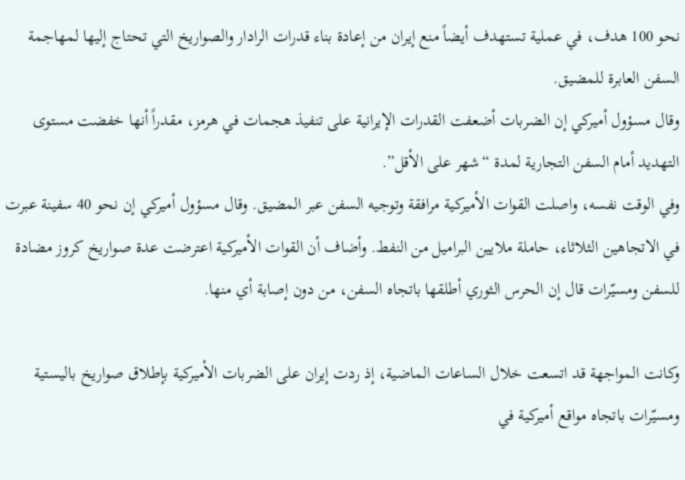نحو 100 هدف، في عملية تستهدف أيضاً منع إيران من إعادة بناء قدرات الرادار والصواريخ التي تحتاج إليها لمهاجمة السفن العابرة للمضيق.
وقال مسؤول أميركي إن الضربات أضعفت القدرات الإيرانية على تنفيذ هجمات في هرمز، مقدراً أنها خفضت مستوى التهديد أمام السفن التجارية لمدة “شهر على الأقل”.
وفي الوقت نفسه، واصلت القوات الأميركية مرافقة وتوجيه السفن عبر المضيق. وقال مسؤول أميركي إن نحو 40 سفينة عبرت في الاتجاهين الثلاثاء، حاملة ملايين البراميل من النفط. وأضاف أن القوات الأميركية اعترضت عدة صواريخ كروز مضادة للسفن ومسيّرات قال إن الحرس الثوري أطلقها باتجاه السفن، من دون إصابة أي منها.

وكانت المواجهة قد اتسعت خلال الساعات الماضية، إذ ردت إيران على الضربات الأميركية بإطلاق صواريخ باليستية ومسيّرات باتجاه مواقع أميركية في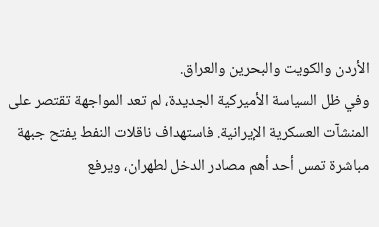الأردن والكويت والبحرين والعراق.
وفي ظل السياسة الأميركية الجديدة، لم تعد المواجهة تقتصر على المنشآت العسكرية الإيرانية. فاستهداف ناقلات النفط يفتح جبهة مباشرة تمس أحد أهم مصادر الدخل لطهران، ويرفع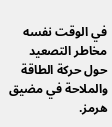في الوقت نفسه مخاطر التصعيد حول حركة الطاقة والملاحة في مضيق هرمز.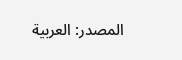المصدر: العربية